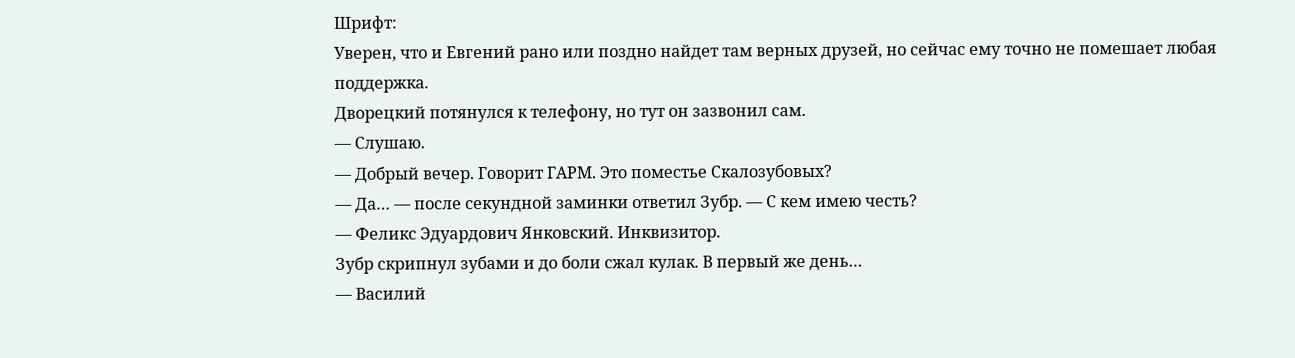Шрифт:
Уверен, что и Евгений рано или поздно найдет там верных друзей, но сейчас ему точно не помешает любая поддержка.
Дворецкий потянулся к телефону, но тут он зазвонил сам.
— Слушаю.
— Добрый вечер. Говорит ГАРМ. Это поместье Скалозубовых?
— Да… — после секундной заминки ответил Зубр. — С кем имею честь?
— Феликс Эдуардович Янковский. Инквизитор.
Зубр скрипнул зубами и до боли сжал кулак. В первый же день…
— Василий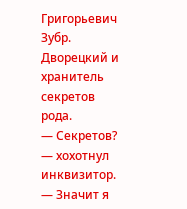Григорьевич Зубр. Дворецкий и хранитель секретов рода.
— Секретов? — хохотнул инквизитор. — Значит я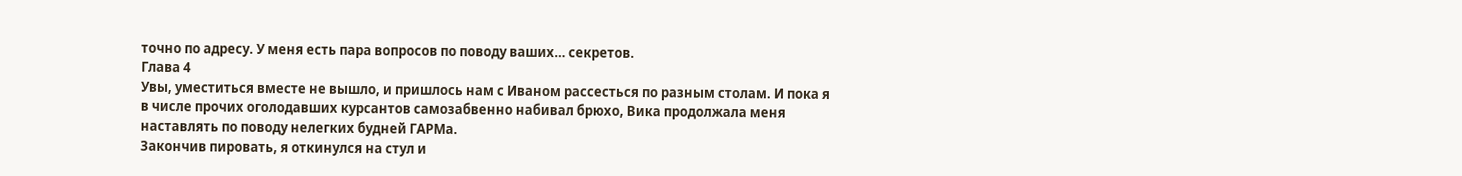точно по адресу. У меня есть пара вопросов по поводу ваших… секретов.
Глава 4
Увы, уместиться вместе не вышло, и пришлось нам с Иваном рассесться по разным столам. И пока я в числе прочих оголодавших курсантов самозабвенно набивал брюхо, Вика продолжала меня наставлять по поводу нелегких будней ГАРМа.
Закончив пировать, я откинулся на стул и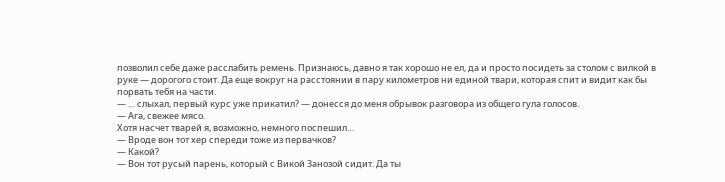позволил себе даже расслабить ремень. Признаюсь, давно я так хорошо не ел, да и просто посидеть за столом с вилкой в руке — дорогого стоит. Да еще вокруг на расстоянии в пару километров ни единой твари, которая спит и видит как бы порвать тебя на части.
— … слыхал, первый курс уже прикатил? — донесся до меня обрывок разговора из общего гула голосов.
— Ага, свежее мясо.
Хотя насчет тварей я, возможно, немного поспешил…
— Вроде вон тот хер спереди тоже из первачков?
— Какой?
— Вон тот русый парень, который с Викой Занозой сидит. Да ты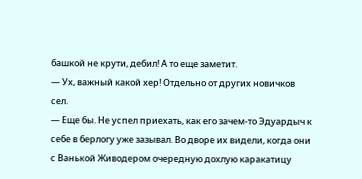башкой не крути, дебил! А то еще заметит.
— Ух, важный какой хер! Отдельно от других новичков сел.
— Еще бы. Не успел приехать, как его зачем-то Эдуардыч к себе в берлогу уже зазывал. Во дворе их видели, когда они с Ванькой Живодером очередную дохлую каракатицу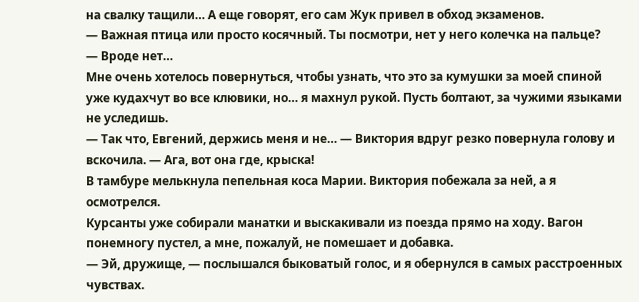на свалку тащили… А еще говорят, его сам Жук привел в обход экзаменов.
— Важная птица или просто косячный. Ты посмотри, нет у него колечка на пальце?
— Вроде нет…
Мне очень хотелось повернуться, чтобы узнать, что это за кумушки за моей спиной уже кудахчут во все клювики, но… я махнул рукой. Пусть болтают, за чужими языками не уследишь.
— Так что, Евгений, держись меня и не… — Виктория вдруг резко повернула голову и вскочила. — Ага, вот она где, крыска!
В тамбуре мелькнула пепельная коса Марии. Виктория побежала за ней, а я осмотрелся.
Курсанты уже собирали манатки и выскакивали из поезда прямо на ходу. Вагон понемногу пустел, а мне, пожалуй, не помешает и добавка.
— Эй, дружище, — послышался быковатый голос, и я обернулся в самых расстроенных чувствах.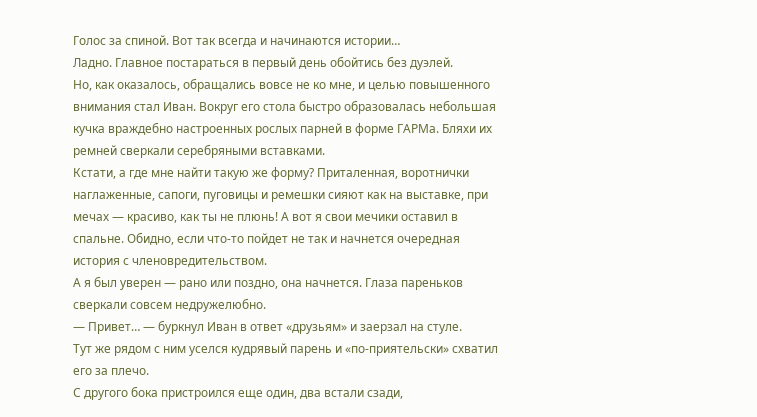Голос за спиной. Вот так всегда и начинаются истории…
Ладно. Главное постараться в первый день обойтись без дуэлей.
Но, как оказалось, обращались вовсе не ко мне, и целью повышенного внимания стал Иван. Вокруг его стола быстро образовалась небольшая кучка враждебно настроенных рослых парней в форме ГАРМа. Бляхи их ремней сверкали серебряными вставками.
Кстати, а где мне найти такую же форму? Приталенная, воротнички наглаженные, сапоги, пуговицы и ремешки сияют как на выставке, при мечах — красиво, как ты не плюнь! А вот я свои мечики оставил в спальне. Обидно, если что-то пойдет не так и начнется очередная история с членовредительством.
А я был уверен — рано или поздно, она начнется. Глаза пареньков сверкали совсем недружелюбно.
— Привет… — буркнул Иван в ответ «друзьям» и заерзал на стуле.
Тут же рядом с ним уселся кудрявый парень и «по-приятельски» схватил его за плечо.
С другого бока пристроился еще один, два встали сзади,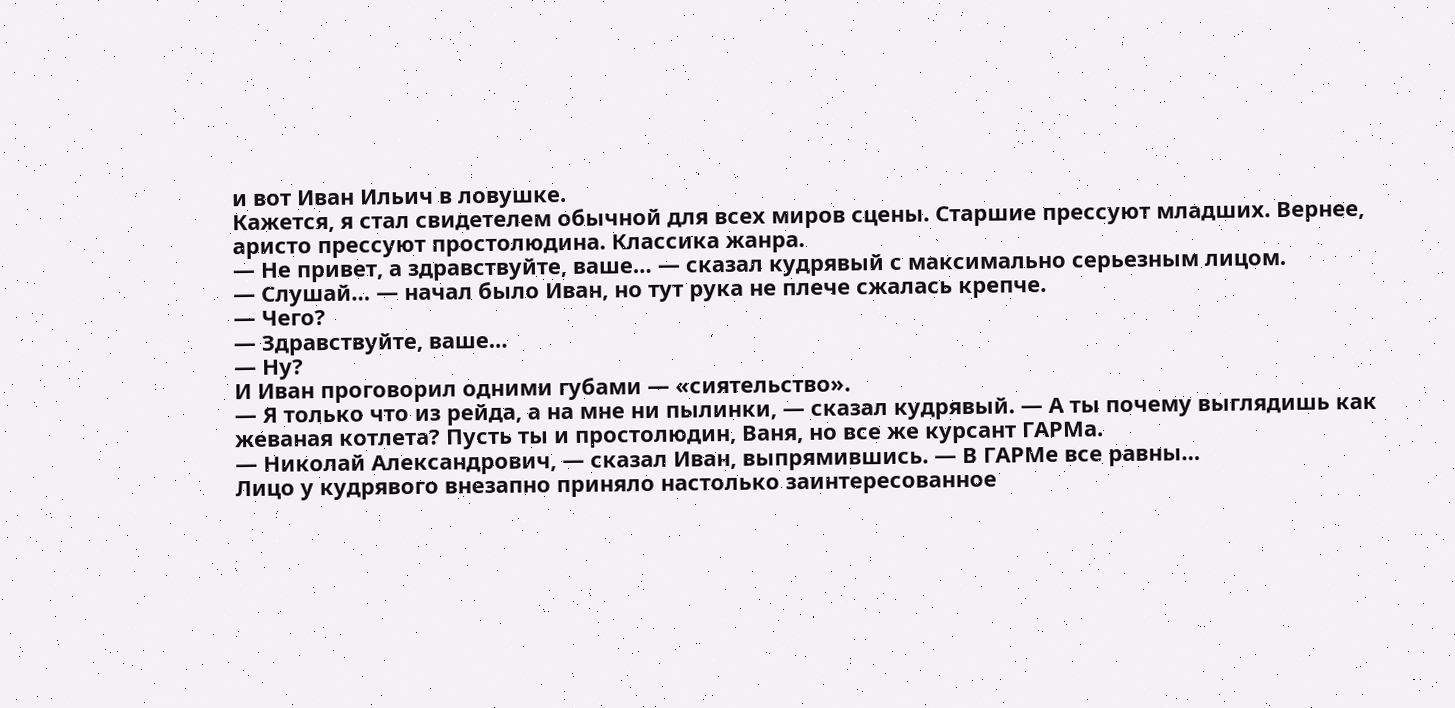и вот Иван Ильич в ловушке.
Кажется, я стал свидетелем обычной для всех миров сцены. Старшие прессуют младших. Вернее, аристо прессуют простолюдина. Классика жанра.
— Не привет, а здравствуйте, ваше… — сказал кудрявый с максимально серьезным лицом.
— Слушай… — начал было Иван, но тут рука не плече сжалась крепче.
— Чего?
— Здравствуйте, ваше…
— Ну?
И Иван проговорил одними губами — «сиятельство».
— Я только что из рейда, а на мне ни пылинки, — сказал кудрявый. — А ты почему выглядишь как жеваная котлета? Пусть ты и простолюдин, Ваня, но все же курсант ГАРМа.
— Николай Александрович, — сказал Иван, выпрямившись. — В ГАРМе все равны…
Лицо у кудрявого внезапно приняло настолько заинтересованное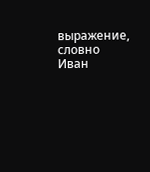выражение, словно Иван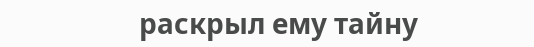раскрыл ему тайну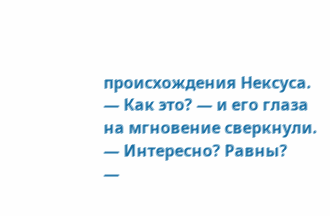происхождения Нексуса.
— Как это? — и его глаза на мгновение сверкнули. — Интересно? Равны?
—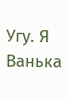Угу. Я Ванька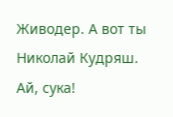Живодер. А вот ты Николай Кудряш. Ай, сука!